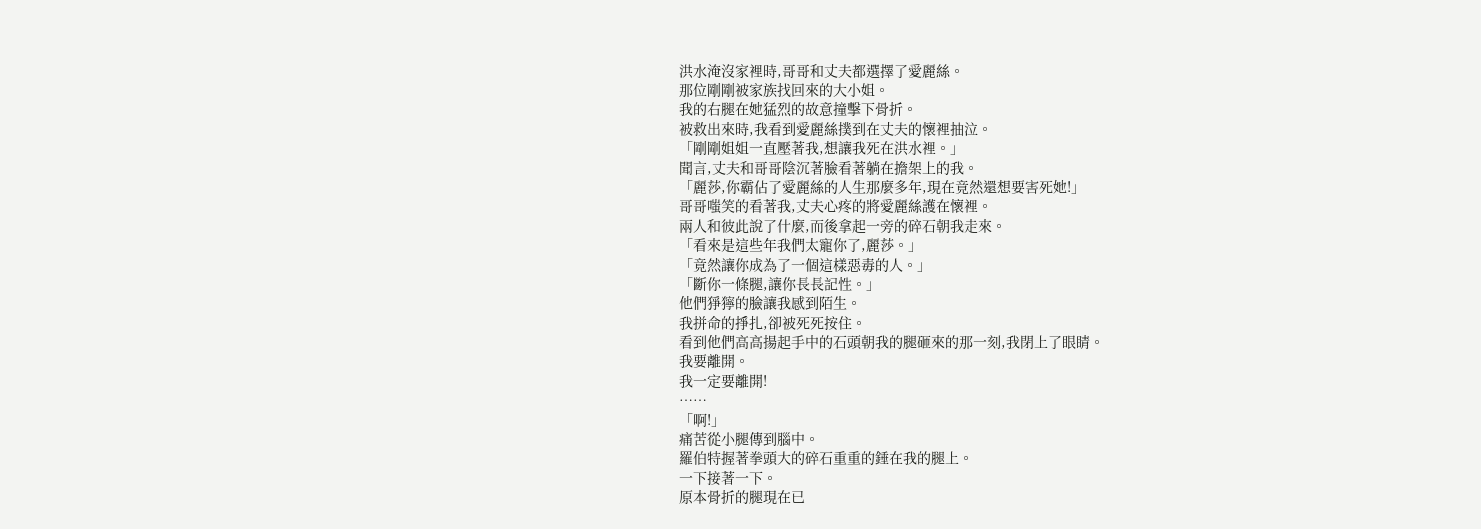洪水淹沒家裡時,哥哥和丈夫都選擇了愛麗絲。
那位剛剛被家族找回來的大小姐。
我的右腿在她猛烈的故意撞擊下骨折。
被救出來時,我看到愛麗絲撲到在丈夫的懷裡抽泣。
「剛剛姐姐一直壓著我,想讓我死在洪水裡。」
聞言,丈夫和哥哥陰沉著臉看著躺在擔架上的我。
「麗莎,你霸佔了愛麗絲的人生那麼多年,現在竟然還想要害死她!」
哥哥嗤笑的看著我,丈夫心疼的將愛麗絲護在懷裡。
兩人和彼此說了什麼,而後拿起一旁的碎石朝我走來。
「看來是這些年我們太寵你了,麗莎。」
「竟然讓你成為了一個這樣惡毒的人。」
「斷你一條腿,讓你長長記性。」
他們猙獰的臉讓我感到陌生。
我拼命的掙扎,卻被死死按住。
看到他們高高揚起手中的石頭朝我的腿砸來的那一刻,我閉上了眼睛。
我要離開。
我一定要離開!
……
「啊!」
痛苦從小腿傳到腦中。
羅伯特握著拳頭大的碎石重重的錘在我的腿上。
一下接著一下。
原本骨折的腿現在已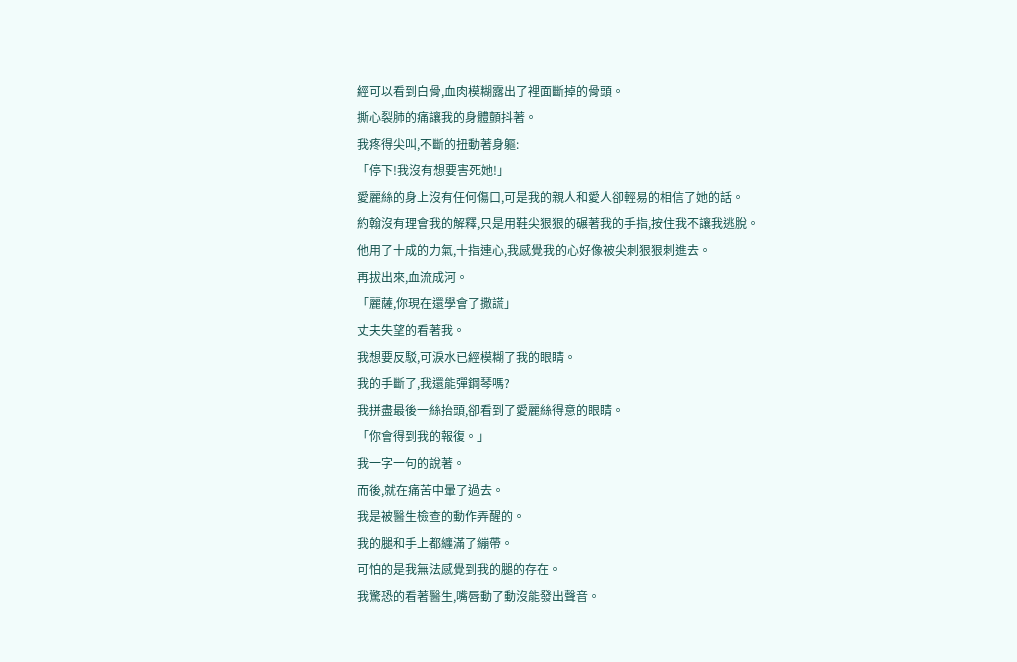經可以看到白骨,血肉模糊露出了裡面斷掉的骨頭。
撕心裂肺的痛讓我的身體顫抖著。
我疼得尖叫,不斷的扭動著身軀:
「停下!我沒有想要害死她!」
愛麗絲的身上沒有任何傷口,可是我的親人和愛人卻輕易的相信了她的話。
約翰沒有理會我的解釋,只是用鞋尖狠狠的碾著我的手指,按住我不讓我逃脫。
他用了十成的力氣,十指連心,我感覺我的心好像被尖刺狠狠刺進去。
再拔出來,血流成河。
「麗薩,你現在還學會了撒謊」
丈夫失望的看著我。
我想要反駁,可淚水已經模糊了我的眼睛。
我的手斷了,我還能彈鋼琴嗎?
我拼盡最後一絲抬頭,卻看到了愛麗絲得意的眼睛。
「你會得到我的報復。」
我一字一句的說著。
而後,就在痛苦中暈了過去。
我是被醫生檢查的動作弄醒的。
我的腿和手上都纏滿了繃帶。
可怕的是我無法感覺到我的腿的存在。
我驚恐的看著醫生,嘴唇動了動沒能發出聲音。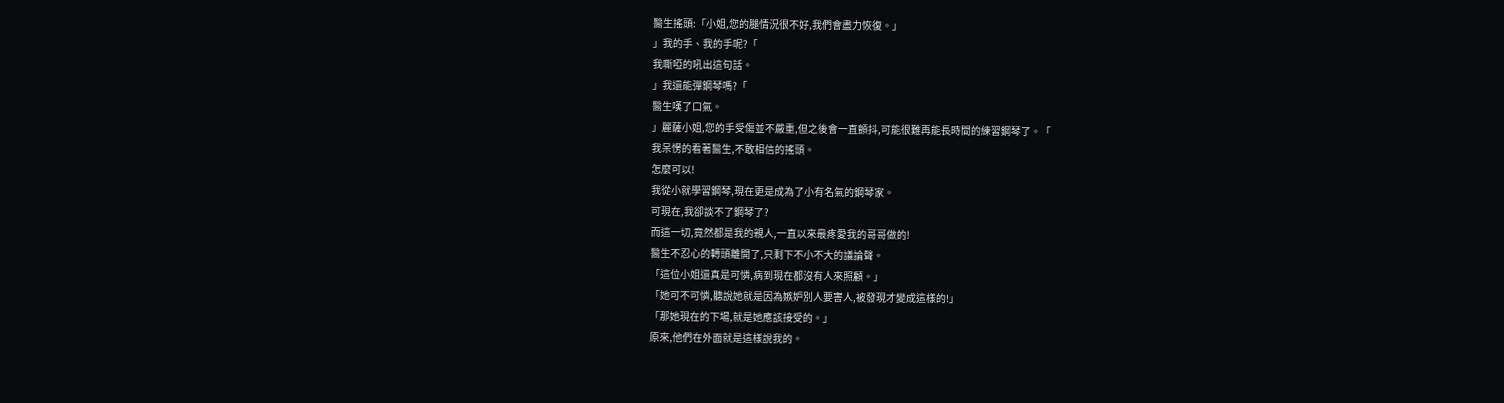醫生搖頭:「小姐,您的腿情況很不好,我們會盡力恢復。」
」我的手、我的手呢?「
我嘶啞的吼出這句話。
」我還能彈鋼琴嗎?「
醫生嘆了口氣。
」麗薩小姐,您的手受傷並不嚴重,但之後會一直顫抖,可能很難再能長時間的練習鋼琴了。「
我呆愣的看著醫生,不敢相信的搖頭。
怎麼可以!
我從小就學習鋼琴,現在更是成為了小有名氣的鋼琴家。
可現在,我卻談不了鋼琴了?
而這一切,竟然都是我的親人,一直以來最疼愛我的哥哥做的!
醫生不忍心的轉頭離開了,只剩下不小不大的議論聲。
「這位小姐還真是可憐,病到現在都沒有人來照顧。」
「她可不可憐,聽說她就是因為嫉妒別人要害人,被發現才變成這樣的!」
「那她現在的下場,就是她應該接受的。」
原來,他們在外面就是這樣說我的。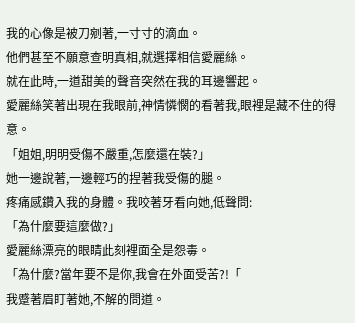我的心像是被刀剜著,一寸寸的滴血。
他們甚至不願意查明真相,就選擇相信愛麗絲。
就在此時,一道甜美的聲音突然在我的耳邊響起。
愛麗絲笑著出現在我眼前,神情憐憫的看著我,眼裡是藏不住的得意。
「姐姐,明明受傷不嚴重,怎麼還在裝?」
她一邊說著,一邊輕巧的捏著我受傷的腿。
疼痛感鑽入我的身體。我咬著牙看向她,低聲問:
「為什麼要這麼做?」
愛麗絲漂亮的眼睛此刻裡面全是怨毒。
「為什麼?當年要不是你,我會在外面受苦?!「
我蹙著眉盯著她,不解的問道。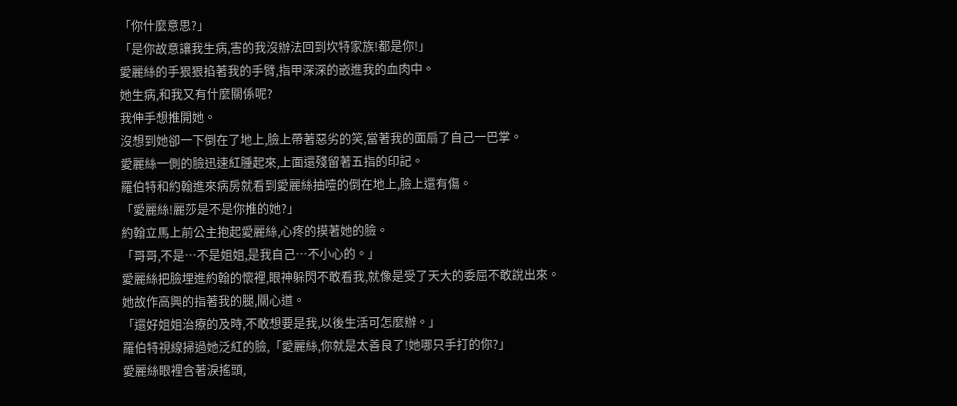「你什麼意思?」
「是你故意讓我生病,害的我沒辦法回到坎特家族!都是你!」
愛麗絲的手狠狠掐著我的手臂,指甲深深的嵌進我的血肉中。
她生病,和我又有什麼關係呢?
我伸手想推開她。
沒想到她卻一下倒在了地上,臉上帶著惡劣的笑,當著我的面扇了自己一巴掌。
愛麗絲一側的臉迅速紅腫起來,上面還殘留著五指的印記。
羅伯特和約翰進來病房就看到愛麗絲抽噎的倒在地上,臉上還有傷。
「愛麗絲!麗莎是不是你推的她?」
約翰立馬上前公主抱起愛麗絲,心疼的摸著她的臉。
「哥哥,不是…不是姐姐,是我自己…不小心的。」
愛麗絲把臉埋進約翰的懷裡,眼神躲閃不敢看我,就像是受了天大的委屈不敢說出來。
她故作高興的指著我的腿,關心道。
「還好姐姐治療的及時,不敢想要是我,以後生活可怎麼辦。」
羅伯特視線掃過她泛紅的臉,「愛麗絲,你就是太善良了!她哪只手打的你?」
愛麗絲眼裡含著淚搖頭,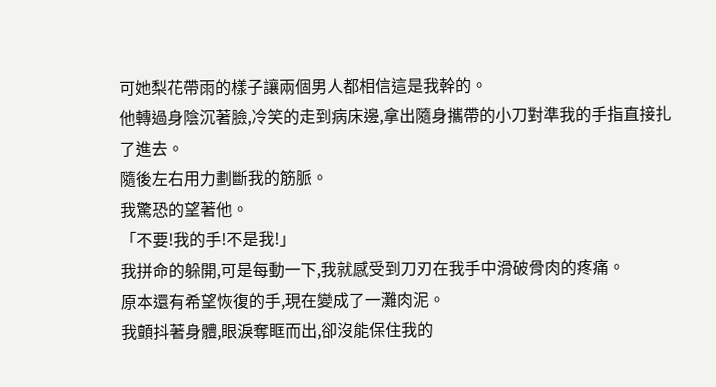可她梨花帶雨的樣子讓兩個男人都相信這是我幹的。
他轉過身陰沉著臉,冷笑的走到病床邊,拿出隨身攜帶的小刀對準我的手指直接扎了進去。
隨後左右用力劃斷我的筋脈。
我驚恐的望著他。
「不要!我的手!不是我!」
我拼命的躲開,可是每動一下,我就感受到刀刃在我手中滑破骨肉的疼痛。
原本還有希望恢復的手,現在變成了一灘肉泥。
我顫抖著身體,眼淚奪眶而出,卻沒能保住我的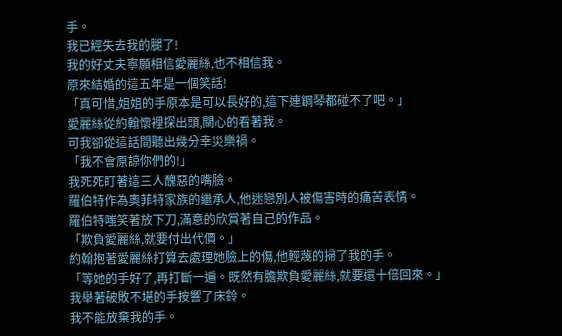手。
我已經失去我的腿了!
我的好丈夫寧願相信愛麗絲,也不相信我。
原來結婚的這五年是一個笑話!
「真可惜,姐姐的手原本是可以長好的,這下連鋼琴都碰不了吧。」
愛麗絲從約翰懷裡探出頭,關心的看著我。
可我卻從這話間聽出幾分幸災樂禍。
「我不會原諒你們的!」
我死死盯著這三人醜惡的嘴臉。
羅伯特作為奧菲特家族的繼承人,他迷戀別人被傷害時的痛苦表情。
羅伯特嗤笑著放下刀,滿意的欣賞著自己的作品。
「欺負愛麗絲,就要付出代價。」
約翰抱著愛麗絲打算去處理她臉上的傷,他輕蔑的掃了我的手。
「等她的手好了,再打斷一遍。既然有膽欺負愛麗絲,就要還十倍回來。」
我舉著破敗不堪的手按響了床鈴。
我不能放棄我的手。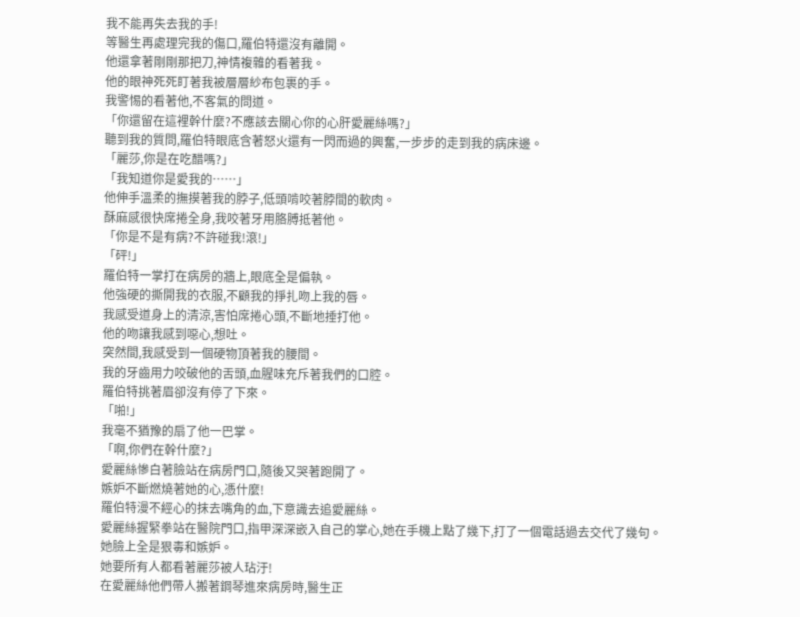我不能再失去我的手!
等醫生再處理完我的傷口,羅伯特還沒有離開。
他還拿著剛剛那把刀,神情複雜的看著我。
他的眼神死死盯著我被層層紗布包裹的手。
我警惕的看著他,不客氣的問道。
「你還留在這裡幹什麼?不應該去關心你的心肝愛麗絲嗎?」
聽到我的質問,羅伯特眼底含著怒火還有一閃而過的興奮,一步步的走到我的病床邊。
「麗莎,你是在吃醋嗎?」
「我知道你是愛我的……」
他伸手溫柔的撫摸著我的脖子,低頭啃咬著脖間的軟肉。
酥麻感很快席捲全身,我咬著牙用胳膊抵著他。
「你是不是有病?不許碰我!滾!」
「砰!」
羅伯特一掌打在病房的牆上,眼底全是偏執。
他強硬的撕開我的衣服,不顧我的掙扎吻上我的唇。
我感受道身上的清涼,害怕席捲心頭,不斷地捶打他。
他的吻讓我感到噁心,想吐。
突然間,我感受到一個硬物頂著我的腰間。
我的牙齒用力咬破他的舌頭,血腥味充斥著我們的口腔。
羅伯特挑著眉卻沒有停了下來。
「啪!」
我毫不猶豫的扇了他一巴掌。
「啊,你們在幹什麼?」
愛麗絲慘白著臉站在病房門口,隨後又哭著跑開了。
嫉妒不斷燃燒著她的心,憑什麼!
羅伯特漫不經心的抹去嘴角的血,下意識去追愛麗絲。
愛麗絲握緊拳站在醫院門口,指甲深深嵌入自己的掌心,她在手機上點了幾下,打了一個電話過去交代了幾句。
她臉上全是狠毒和嫉妒。
她要所有人都看著麗莎被人玷汙!
在愛麗絲他們帶人搬著鋼琴進來病房時,醫生正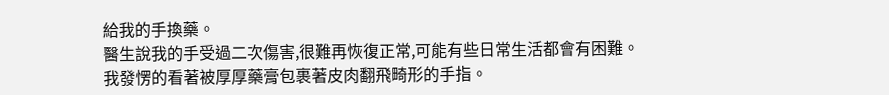給我的手換藥。
醫生說我的手受過二次傷害,很難再恢復正常,可能有些日常生活都會有困難。
我發愣的看著被厚厚藥膏包裹著皮肉翻飛畸形的手指。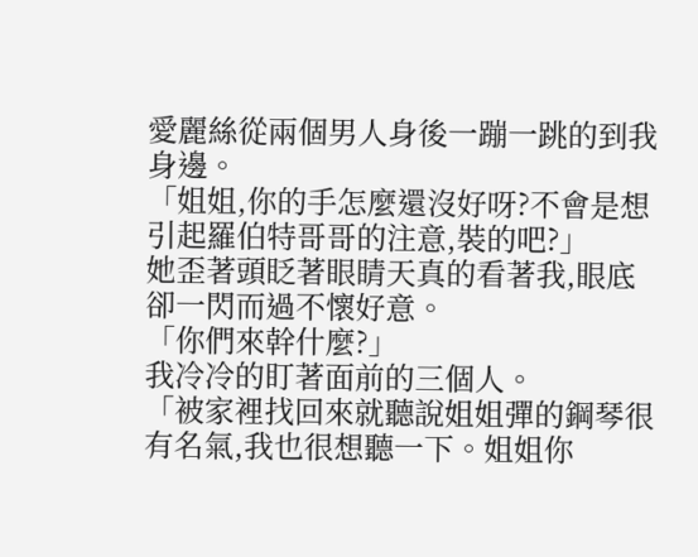愛麗絲從兩個男人身後一蹦一跳的到我身邊。
「姐姐,你的手怎麼還沒好呀?不會是想引起羅伯特哥哥的注意,裝的吧?」
她歪著頭眨著眼睛天真的看著我,眼底卻一閃而過不懷好意。
「你們來幹什麼?」
我冷冷的盯著面前的三個人。
「被家裡找回來就聽說姐姐彈的鋼琴很有名氣,我也很想聽一下。姐姐你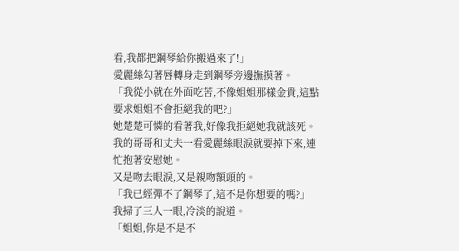看,我都把鋼琴給你搬過來了!」
愛麗絲勾著唇轉身走到鋼琴旁邊撫摸著。
「我從小就在外面吃苦,不像姐姐那樣金貴,這點要求姐姐不會拒絕我的吧?」
她楚楚可憐的看著我,好像我拒絕她我就該死。
我的哥哥和丈夫一看愛麗絲眼淚就要掉下來,連忙抱著安慰她。
又是吻去眼淚,又是親吻額頭的。
「我已經彈不了鋼琴了,這不是你想要的嗎?」
我掃了三人一眼,冷淡的說道。
「姐姐,你是不是不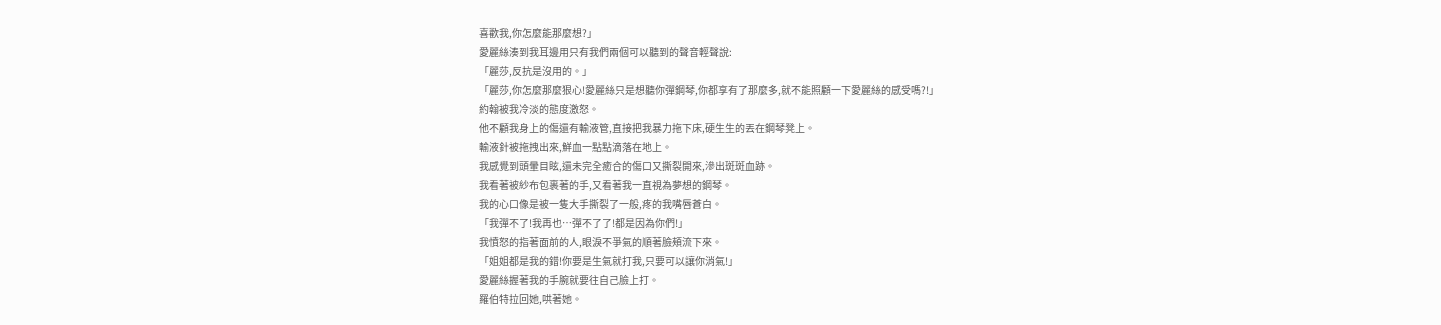喜歡我,你怎麼能那麼想?」
愛麗絲湊到我耳邊用只有我們兩個可以聽到的聲音輕聲說:
「麗莎,反抗是沒用的。」
「麗莎,你怎麼那麼狠心!愛麗絲只是想聽你彈鋼琴,你都享有了那麼多,就不能照顧一下愛麗絲的感受嗎?!」
約翰被我冷淡的態度激怒。
他不顧我身上的傷還有輸液管,直接把我暴力拖下床,硬生生的丟在鋼琴凳上。
輸液針被拖拽出來,鮮血一點點滴落在地上。
我感覺到頭暈目眩,還未完全癒合的傷口又撕裂開來,滲出斑斑血跡。
我看著被紗布包裹著的手,又看著我一直視為夢想的鋼琴。
我的心口像是被一隻大手撕裂了一般,疼的我嘴唇蒼白。
「我彈不了!我再也…彈不了了!都是因為你們!」
我憤怒的指著面前的人,眼淚不爭氣的順著臉頰流下來。
「姐姐都是我的錯!你要是生氣就打我,只要可以讓你消氣!」
愛麗絲握著我的手腕就要往自己臉上打。
羅伯特拉回她,哄著她。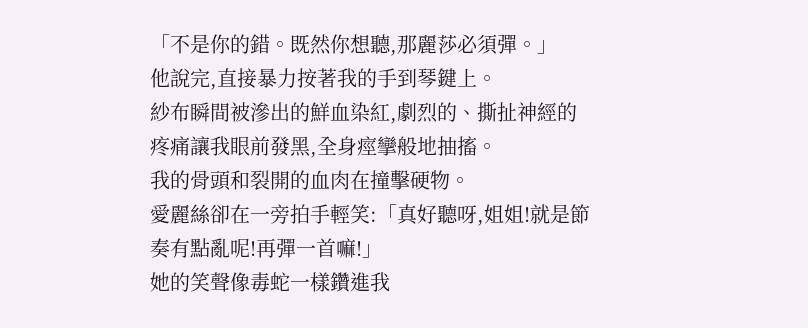「不是你的錯。既然你想聽,那麗莎必須彈。」
他說完,直接暴力按著我的手到琴鍵上。
紗布瞬間被滲出的鮮血染紅,劇烈的、撕扯神經的疼痛讓我眼前發黑,全身痙攣般地抽搐。
我的骨頭和裂開的血肉在撞擊硬物。
愛麗絲卻在一旁拍手輕笑:「真好聽呀,姐姐!就是節奏有點亂呢!再彈一首嘛!」
她的笑聲像毒蛇一樣鑽進我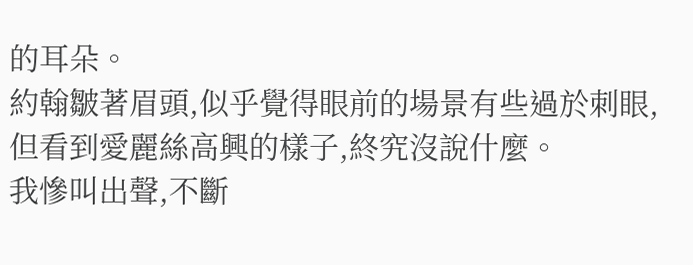的耳朵。
約翰皺著眉頭,似乎覺得眼前的場景有些過於刺眼,但看到愛麗絲高興的樣子,終究沒說什麼。
我慘叫出聲,不斷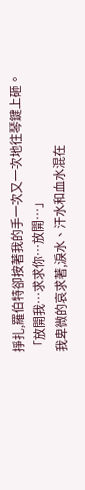掙扎,羅伯特卻按著我的手一次又一次地往琴鍵上砸。
「放開我…求求你…放開…」
我卑微的哀求著,淚水、汗水和血水混在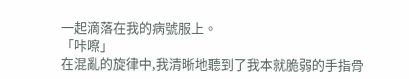一起滴落在我的病號服上。
「咔嚓」
在混亂的旋律中,我清晰地聽到了我本就脆弱的手指骨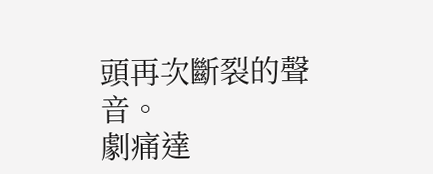頭再次斷裂的聲音。
劇痛達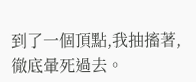到了一個頂點,我抽搐著,徹底暈死過去。